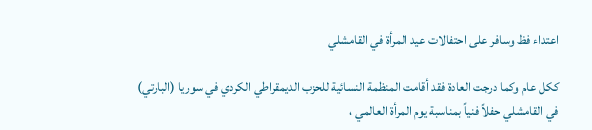اعتداء فظ وسافر على احتفالات عيد المرأة في القامشلي

ككل عام وكما درجت العادة فقد أقامت المنظمة النسائية للحزب الديمقراطي الكردي في سوريا (البارتي) في القامشلي حفلاً فنياً بمناسبة يوم المرأة العالمي ،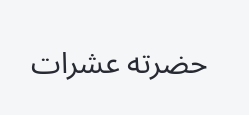حضرته عشرات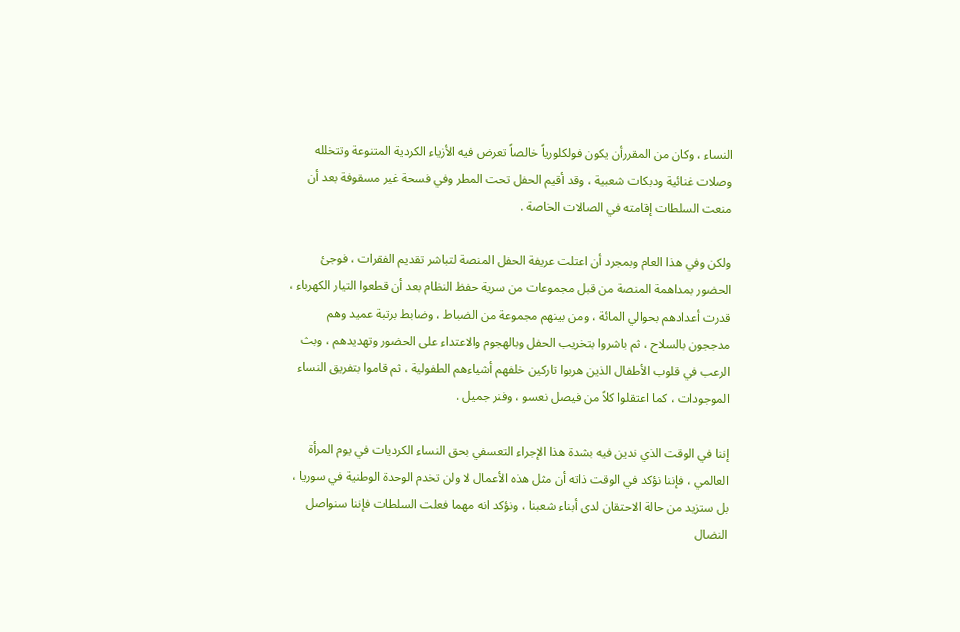النساء ، وكان من المقررأن يكون فولكلورياً خالصاً تعرض فيه الأزياء الكردية المتنوعة وتتخلله وصلات غنائية ودبكات شعبية ، وقد أقيم الحفل تحت المطر وفي فسحة غير مسقوفة بعد أن منعت السلطات إقامته في الصالات الخاصة .

ولكن وفي هذا العام وبمجرد أن اعتلت عريفة الحفل المنصة لتباشر تقديم الفقرات ، فوجئ الحضور بمداهمة المنصة من قبل مجموعات من سرية حفظ النظام بعد أن قطعوا التيار الكهرباء ، قدرت أعدادهم بحوالي المائة ، ومن بينهم مجموعة من الضباط ، وضابط برتبة عميد وهم مدججون بالسلاح ، ثم باشروا بتخريب الحفل وبالهجوم والاعتداء على الحضور وتهديدهم ، وبث الرعب في قلوب الأطفال الذين هربوا تاركين خلفهم أشياءهم الطفولية ، ثم قاموا بتفريق النساء الموجودات ، كما اعتقلوا كلاً من فيصل نعسو ، وفنر جميل .

إننا في الوقت الذي ندين فيه بشدة هذا الإجراء التعسفي بحق النساء الكرديات في يوم المرأة العالمي ، فإننا نؤكد في الوقت ذاته أن مثل هذه الأعمال لا ولن تخدم الوحدة الوطنية في سوريا ، بل ستزيد من حالة الاحتقان لدى أبناء شعبنا ، ونؤكد انه مهما فعلت السلطات فإننا سنواصل النضال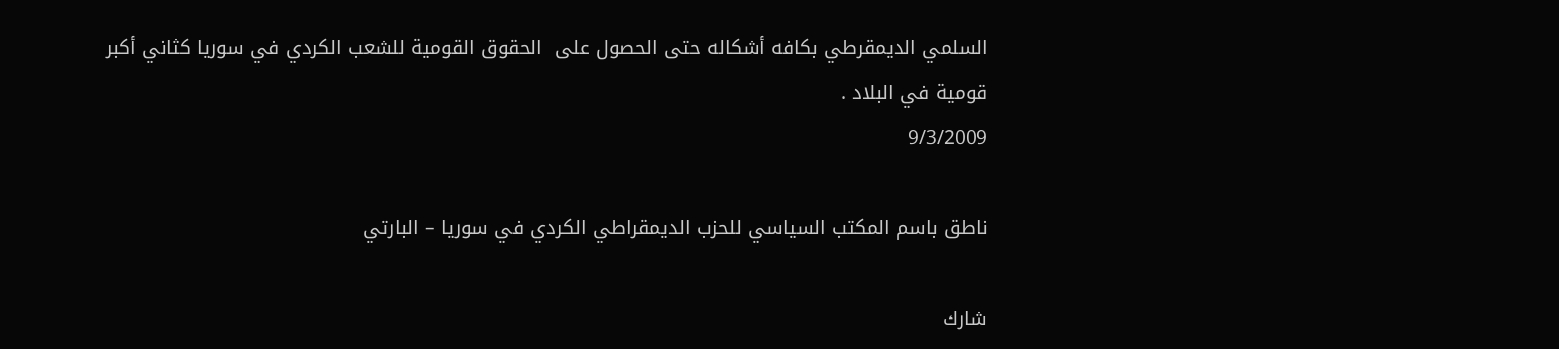السلمي الديمقرطي بكافه أشكاله حتى الحصول على  الحقوق القومية للشعب الكردي في سوريا كثاني أكبر قومية في البلاد .
9/3/2009

ناطق باسم المكتب السياسي للحزب الديمقراطي الكردي في سوريا – البارتي

شارك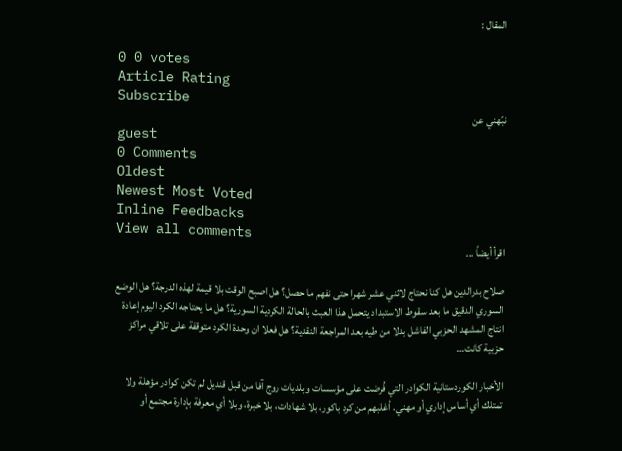المقال :

0 0 votes
Article Rating
Subscribe
نبّهني عن
guest
0 Comments
Oldest
Newest Most Voted
Inline Feedbacks
View all comments
اقرأ أيضاً ...

صلاح بدرالدين هل كنا نحتاج لاثني عشر شهرا حتى نفهم ما حصل؟ هل اصبح الوقت بلا قيمة لهذه الدرجة؟ هل الوضع السوري الدقيق ما بعد سقوط الاستبداد يتحمل هذا العبث بالحالة الكردية السورية؟ هل ما يحتاجه الكرد اليوم إعادة انتاج المشهد الحزبي الفاشل بدلا من طيه بعد المراجعة النقدية؟ هل فعلا ان وحدة الكرد متوقفة على تلاقي مراكز حزبية كانت…

الأخبار الكوردستانية الكوادر التي فُرضت على مؤسسات وبلديات روج آفا من قبل قنديل لم تكن كوادر مؤهلة ولا تمتلك أي أساس إداري أو مهني. أغلبهم من كرد باكور، بلا شهادات، بلا خبرة، وبلا أي معرفة بإدارة مجتمع أو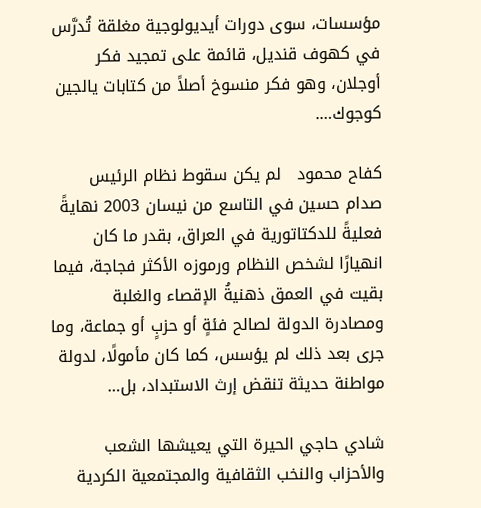مؤسسات، سوى دورات أيديولوجية مغلقة تُدرَّس في كهوف قنديل، قائمة على تمجيد فكر أوجلان، وهو فكر منسوخ أصلاً من كتابات يالجين كوجوك….

كفاح محمود   لم يكن سقوط نظام الرئيس صدام حسين في التاسع من نيسان 2003 نهايةً فعليةً للدكتاتورية في العراق، بقدر ما كان انهيارًا لشخص النظام ورموزه الأكثر فجاجة، فيما بقيت في العمق ذهنيةُ الإقصاء والغلبة ومصادرة الدولة لصالح فئةٍ أو حزبٍ أو جماعة، وما جرى بعد ذلك لم يؤسس، كما كان مأمولًا، لدولة مواطنة حديثة تنقض إرث الاستبداد، بل…

شادي حاجي الحيرة التي يعيشها الشعب والأحزاب والنخب الثقافية والمجتمعية الكردية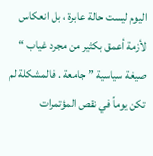اليوم ليست حالة عابرة ، بل انعكاس لأزمة أعمق بكثير من مجرد غياب “ صيغة سياسية ” جامعة . فالمشكلة لم تكن يوماً في نقص المؤتمرات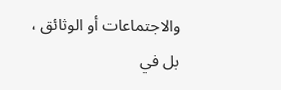والاجتماعات أو الوثائق ، بل في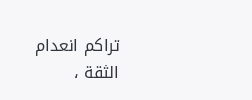تراكم انعدام الثقة ،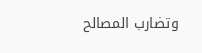وتضارب المصالح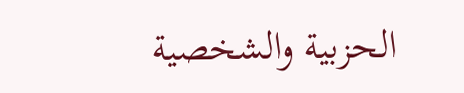الحزبية والشخصية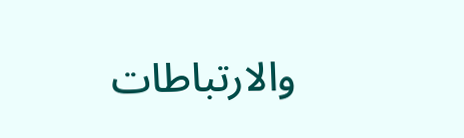والارتباطات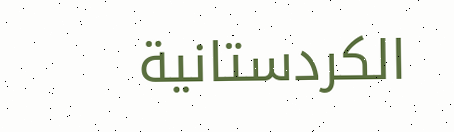الكردستانية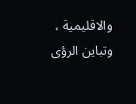والاقليمية ، وتباين الرؤى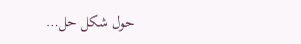حول شكل حل…